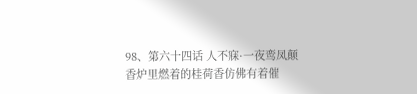98、第六十四话 人不寐·一夜鸾凤颠
香炉里燃着的桂荷香仿佛有着催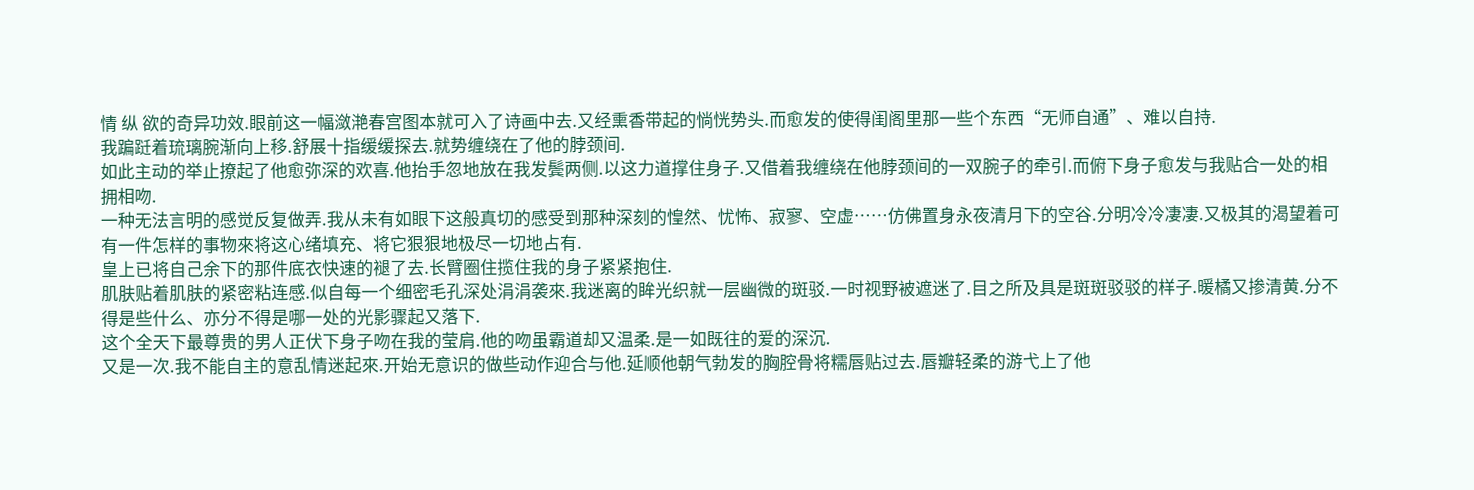情 纵 欲的奇异功效.眼前这一幅潋滟春宫图本就可入了诗画中去.又经熏香带起的惝恍势头.而愈发的使得闺阁里那一些个东西“无师自通”、难以自持.
我蹁跹着琉璃腕渐向上移.舒展十指缓缓探去.就势缠绕在了他的脖颈间.
如此主动的举止撩起了他愈弥深的欢喜.他抬手忽地放在我发鬓两侧.以这力道撑住身子.又借着我缠绕在他脖颈间的一双腕子的牵引.而俯下身子愈发与我贴合一处的相拥相吻.
一种无法言明的感觉反复做弄.我从未有如眼下这般真切的感受到那种深刻的惶然、忧怖、寂寥、空虚……仿佛置身永夜清月下的空谷.分明冷冷凄凄.又极其的渴望着可有一件怎样的事物來将这心绪填充、将它狠狠地极尽一切地占有.
皇上已将自己余下的那件底衣快速的褪了去.长臂圈住揽住我的身子紧紧抱住.
肌肤贴着肌肤的紧密粘连感.似自每一个细密毛孔深处涓涓袭來.我迷离的眸光织就一层幽微的斑驳.一时视野被遮迷了.目之所及具是斑斑驳驳的样子.暖橘又掺清黄.分不得是些什么、亦分不得是哪一处的光影骤起又落下.
这个全天下最尊贵的男人正伏下身子吻在我的莹肩.他的吻虽霸道却又温柔.是一如既往的爱的深沉.
又是一次.我不能自主的意乱情迷起來.开始无意识的做些动作迎合与他.延顺他朝气勃发的胸腔骨将糯唇贴过去.唇瓣轻柔的游弋上了他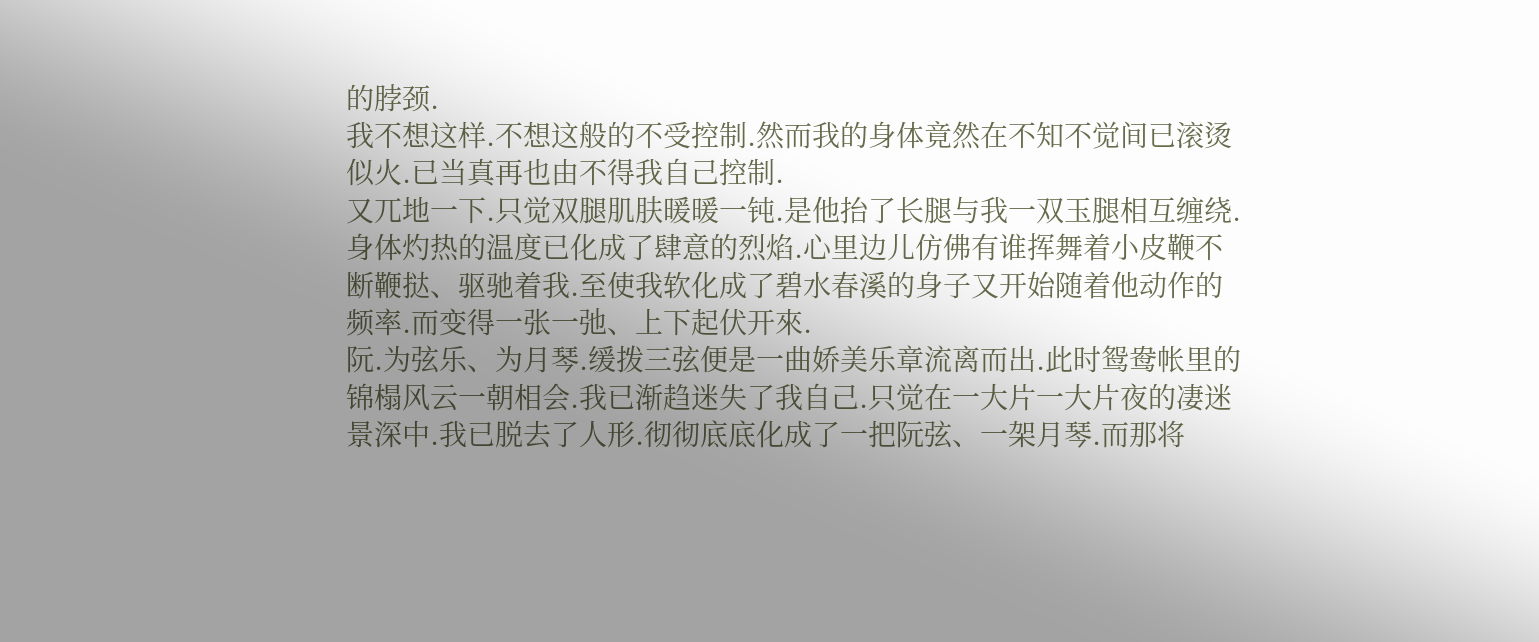的脖颈.
我不想这样.不想这般的不受控制.然而我的身体竟然在不知不觉间已滚烫似火.已当真再也由不得我自己控制.
又兀地一下.只觉双腿肌肤暖暖一钝.是他抬了长腿与我一双玉腿相互缠绕.
身体灼热的温度已化成了肆意的烈焰.心里边儿仿佛有谁挥舞着小皮鞭不断鞭挞、驱驰着我.至使我软化成了碧水春溪的身子又开始随着他动作的频率.而变得一张一弛、上下起伏开來.
阮.为弦乐、为月琴.缓拨三弦便是一曲娇美乐章流离而出.此时鸳鸯帐里的锦榻风云一朝相会.我已渐趋迷失了我自己.只觉在一大片一大片夜的凄迷景深中.我已脱去了人形.彻彻底底化成了一把阮弦、一架月琴.而那将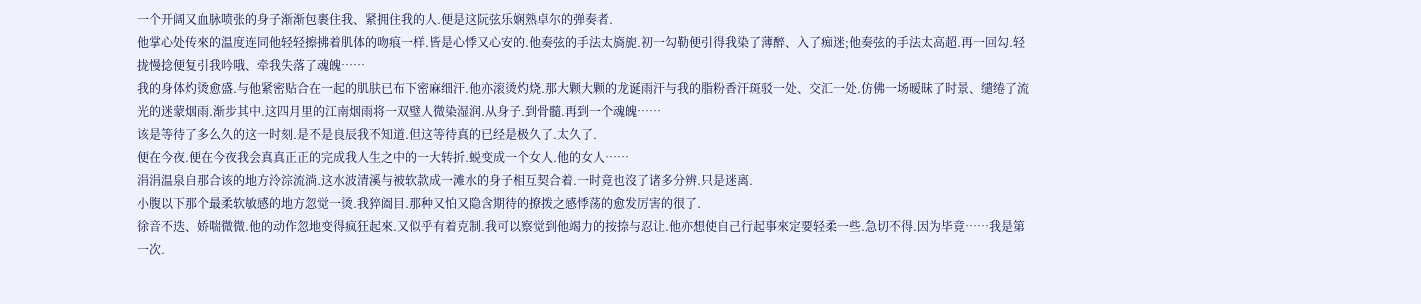一个开阔又血脉喷张的身子渐渐包裹住我、紧拥住我的人.便是这阮弦乐娴熟卓尔的弹奏者.
他掌心处传來的温度连同他轻轻擦拂着肌体的吻痕一样.皆是心悸又心安的.他奏弦的手法太旖旎.初一勾勒便引得我染了薄醉、入了痴迷;他奏弦的手法太高超.再一回勾.轻拢慢捻便复引我吟哦、牵我失落了魂魄……
我的身体灼烫愈盛.与他紧密贴合在一起的肌肤已布下密麻细汗.他亦滚烫灼烧.那大颗大颗的龙诞雨汗与我的脂粉香汗斑驳一处、交汇一处.仿佛一场暧昧了时景、缱绻了流光的迷蒙烟雨.渐步其中.这四月里的江南烟雨将一双璧人微染湿润.从身子.到骨髓.再到一个魂魄……
该是等待了多么久的这一时刻.是不是良辰我不知道.但这等待真的已经是极久了.太久了.
便在今夜.便在今夜我会真真正正的完成我人生之中的一大转折.蜕变成一个女人.他的女人……
涓涓温泉自那合该的地方泠淙流淌.这水波清溪与被软款成一滩水的身子相互契合着.一时竟也沒了诸多分辨.只是迷离.
小腹以下那个最柔软敏感的地方忽觉一烫.我猝阖目.那种又怕又隐含期待的撩拨之感悸荡的愈发厉害的很了.
徐音不迭、娇喘微微.他的动作忽地变得疯狂起來.又似乎有着克制.我可以察觉到他竭力的按捺与忍让.他亦想使自己行起事來定要轻柔一些.急切不得.因为毕竟……我是第一次.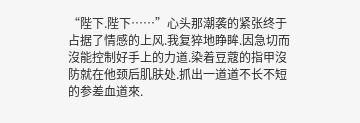“陛下.陛下……”心头那潮袭的紧张终于占据了情感的上风.我复猝地睁眸.因急切而沒能控制好手上的力道.染着豆蔻的指甲沒防就在他颈后肌肤处.抓出一道道不长不短的参差血道來.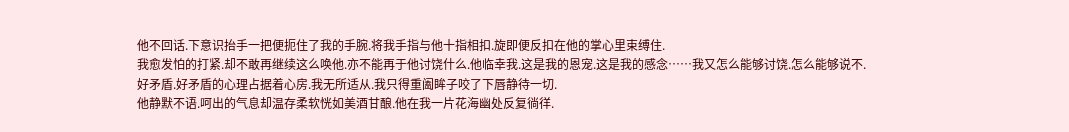他不回话.下意识抬手一把便扼住了我的手腕.将我手指与他十指相扣.旋即便反扣在他的掌心里束缚住.
我愈发怕的打紧.却不敢再继续这么唤他.亦不能再于他讨饶什么.他临幸我.这是我的恩宠.这是我的感念……我又怎么能够讨饶.怎么能够说不.
好矛盾.好矛盾的心理占据着心房.我无所适从.我只得重阖眸子咬了下唇静待一切.
他静默不语.呵出的气息却温存柔软恍如美酒甘酿.他在我一片花海幽处反复徜徉.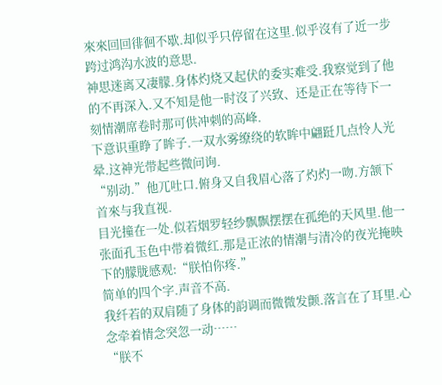來來回回徘徊不歇.却似乎只停留在这里.似乎沒有了近一步跨过鸿沟水波的意思.
神思迷离又凄朦.身体灼烧又起伏的委实难受.我察觉到了他的不再深入.又不知是他一时沒了兴致、还是正在等待下一刻情潮席卷时那可供冲刺的高峰.
下意识重睁了眸子.一双水雾缭绕的软眸中翩跹几点怜人光晕.这神光带起些微问询.
“别动.”他兀吐口.俯身又自我眉心落了灼灼一吻.方颔下首來与我直视.
目光撞在一处.似若烟罗轻纱飘飘摆摆在孤绝的天风里.他一张面孔玉色中带着微红.那是正浓的情潮与清冷的夜光掩映下的朦胧感观:“朕怕你疼.”
简单的四个字.声音不高.
我纤若的双肩随了身体的韵调而微微发颤.落言在了耳里.心念牵着情念突忽一动……
“朕不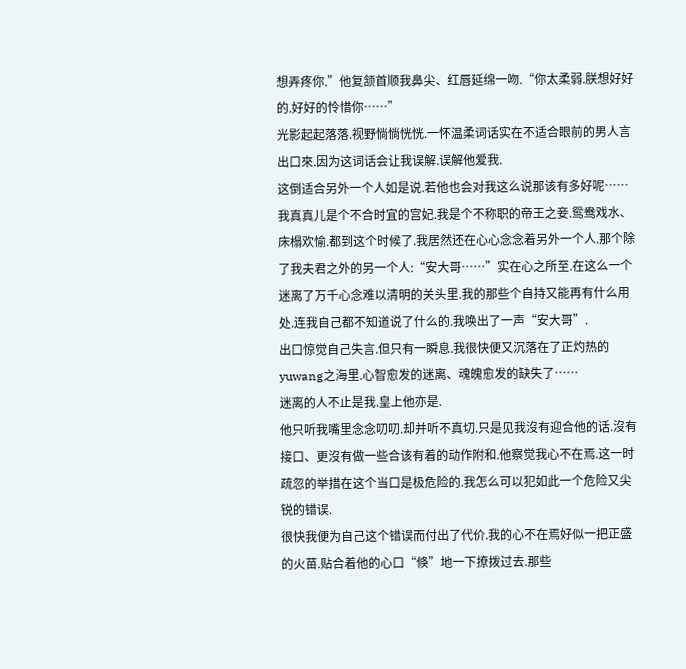想弄疼你.”他复颔首顺我鼻尖、红唇延绵一吻.“你太柔弱.朕想好好的.好好的怜惜你……”
光影起起落落.视野惝惝恍恍.一怀温柔词话实在不适合眼前的男人言出口來.因为这词话会让我误解.误解他爱我.
这倒适合另外一个人如是说.若他也会对我这么说那该有多好呢……
我真真儿是个不合时宜的宫妃.我是个不称职的帝王之妾.鸳鸯戏水、床榻欢愉.都到这个时候了.我居然还在心心念念着另外一个人.那个除了我夫君之外的另一个人:“安大哥……”实在心之所至.在这么一个迷离了万千心念难以清明的关头里.我的那些个自持又能再有什么用处.连我自己都不知道说了什么的.我唤出了一声“安大哥”.
出口惊觉自己失言.但只有一瞬息.我很快便又沉落在了正灼热的yuwang之海里.心智愈发的迷离、魂魄愈发的缺失了……
迷离的人不止是我.皇上他亦是.
他只听我嘴里念念叨叨.却并听不真切.只是见我沒有迎合他的话.沒有接口、更沒有做一些合该有着的动作附和.他察觉我心不在焉.这一时疏忽的举措在这个当口是极危险的.我怎么可以犯如此一个危险又尖锐的错误.
很快我便为自己这个错误而付出了代价.我的心不在焉好似一把正盛的火苗.贴合着他的心口“倏”地一下撩拨过去.那些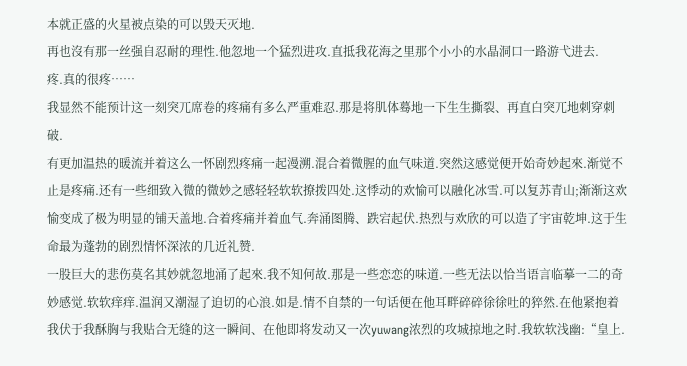本就正盛的火星被点染的可以毁天灭地.
再也沒有那一丝强自忍耐的理性.他忽地一个猛烈进攻.直抵我花海之里那个小小的水晶洞口一路游弋进去.
疼.真的很疼……
我显然不能预计这一刻突兀席卷的疼痛有多么严重难忍.那是将肌体蓦地一下生生撕裂、再直白突兀地刺穿刺破.
有更加温热的暖流并着这么一怀剧烈疼痛一起漫溯.混合着微腥的血气味道.突然这感觉便开始奇妙起來.渐觉不止是疼痛.还有一些细致入微的微妙之感轻轻软软撩拨四处.这悸动的欢愉可以融化冰雪.可以复苏青山;渐渐这欢愉变成了极为明显的铺天盖地.合着疼痛并着血气.奔涌图腾、跌宕起伏.热烈与欢欣的可以造了宇宙乾坤.这于生命最为蓬勃的剧烈情怀深浓的几近礼赞.
一股巨大的悲伤莫名其妙就忽地涌了起來.我不知何故.那是一些恋恋的味道.一些无法以恰当语言临摹一二的奇妙感觉.软软痒痒.温润又潮湿了迫切的心浪.如是.情不自禁的一句话便在他耳畔碎碎徐徐吐的猝然.在他紧抱着我伏于我酥胸与我贴合无缝的这一瞬间、在他即将发动又一次yuwang浓烈的攻城掠地之时.我软软浅幽:“皇上.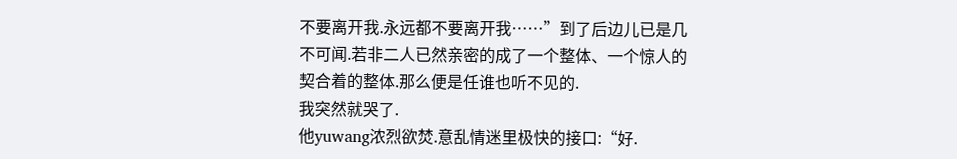不要离开我.永远都不要离开我……”到了后边儿已是几不可闻.若非二人已然亲密的成了一个整体、一个惊人的契合着的整体.那么便是任谁也听不见的.
我突然就哭了.
他yuwang浓烈欲焚.意乱情迷里极快的接口:“好.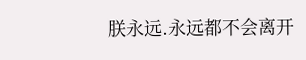朕永远.永远都不会离开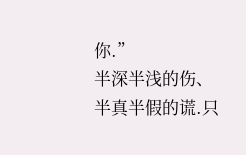你.”
半深半浅的伤、半真半假的谎.只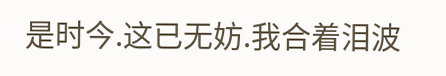是时今.这已无妨.我合着泪波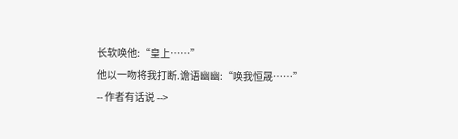长软唤他:“皇上……”
他以一吻将我打断.谵语幽幽:“唤我恒晟……”
-- 作者有话说 -->